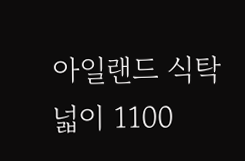아일랜드 식탁 넓이 1100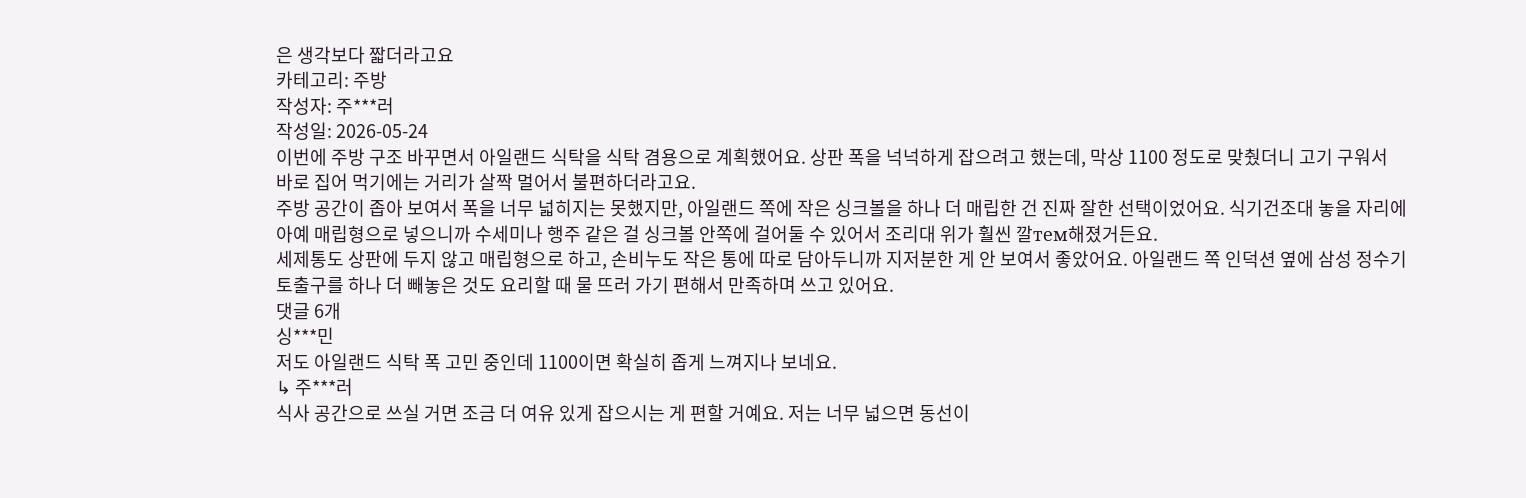은 생각보다 짧더라고요
카테고리: 주방
작성자: 주***러
작성일: 2026-05-24
이번에 주방 구조 바꾸면서 아일랜드 식탁을 식탁 겸용으로 계획했어요. 상판 폭을 넉넉하게 잡으려고 했는데, 막상 1100 정도로 맞췄더니 고기 구워서 바로 집어 먹기에는 거리가 살짝 멀어서 불편하더라고요.
주방 공간이 좁아 보여서 폭을 너무 넓히지는 못했지만, 아일랜드 쪽에 작은 싱크볼을 하나 더 매립한 건 진짜 잘한 선택이었어요. 식기건조대 놓을 자리에 아예 매립형으로 넣으니까 수세미나 행주 같은 걸 싱크볼 안쪽에 걸어둘 수 있어서 조리대 위가 훨씬 깔тем해졌거든요.
세제통도 상판에 두지 않고 매립형으로 하고, 손비누도 작은 통에 따로 담아두니까 지저분한 게 안 보여서 좋았어요. 아일랜드 쪽 인덕션 옆에 삼성 정수기 토출구를 하나 더 빼놓은 것도 요리할 때 물 뜨러 가기 편해서 만족하며 쓰고 있어요.
댓글 6개
싱***민
저도 아일랜드 식탁 폭 고민 중인데 1100이면 확실히 좁게 느껴지나 보네요.
↳ 주***러
식사 공간으로 쓰실 거면 조금 더 여유 있게 잡으시는 게 편할 거예요. 저는 너무 넓으면 동선이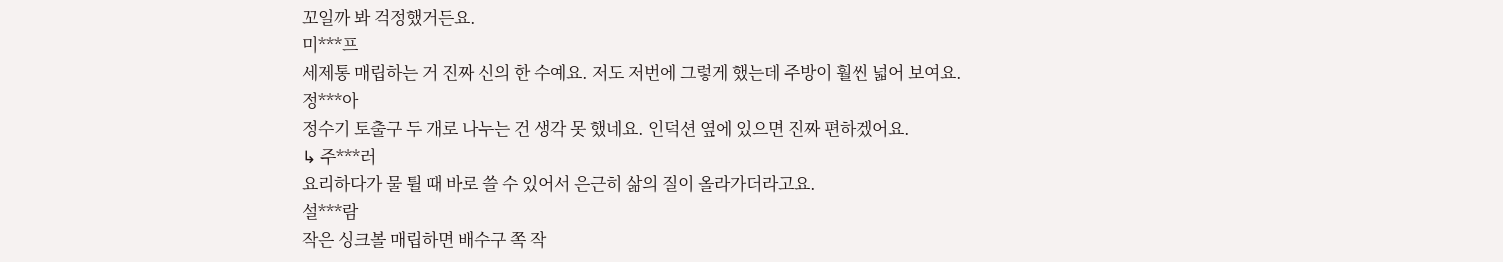꼬일까 봐 걱정했거든요.
미***프
세제통 매립하는 거 진짜 신의 한 수예요. 저도 저번에 그렇게 했는데 주방이 훨씬 넓어 보여요.
정***아
정수기 토출구 두 개로 나누는 건 생각 못 했네요. 인덕션 옆에 있으면 진짜 편하겠어요.
↳ 주***러
요리하다가 물 튈 때 바로 쓸 수 있어서 은근히 삶의 질이 올라가더라고요.
설***람
작은 싱크볼 매립하면 배수구 쪽 작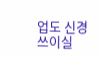업도 신경 쓰이실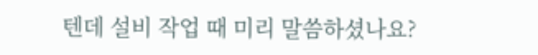텐데 설비 작업 때 미리 말씀하셨나요?